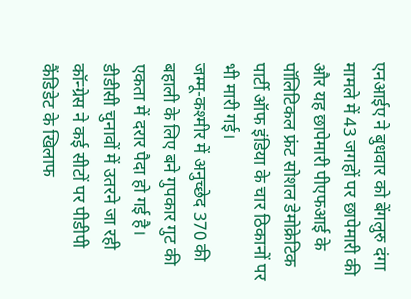एनआईए ने बुधवार को बेंगलुरु दंगा मामले में 43 जगहों पर छापेमारी की और यह छापेमारी पीएफआई के पॉलिटिकल फ्रंट सोशल डेमोक्रेटिक पार्टी ऑफ इंडिया के चार ठिकानों पर भी मारी गई।
जम्मू-कश्मीर में अनुच्छेद 370 की बहाली के लिए बने गुपकार गुट की एकता में दरार पैदा हो गई है। डीडीसी चुनावों में उतरने जा रही कॉन्ग्रेस ने कई सीटों पर पीडीपी कैंडिडेट के खिलाफ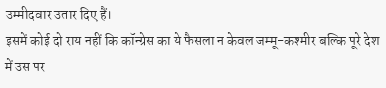उम्मीदवार उतार दिए हैं।
इसमें कोई दो राय नहीं कि कॉन्ग्रेस का ये फैसला न केवल जम्मू-कश्मीर बल्कि पूरे देश में उस पर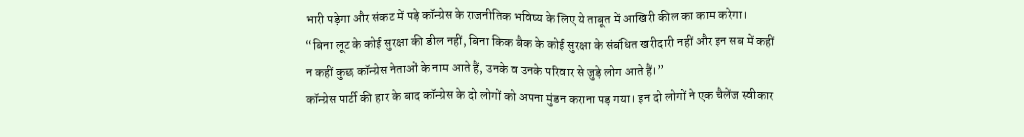भारी पड़ेगा और संकट में पड़े कॉन्ग्रेस के राजनीतिक भविष्य के लिए ये ताबूत में आखिरी कील का काम करेगा।
“बिना लूट के कोई सुरक्षा की डील नहीं, बिना किक बैक के कोई सुरक्षा के संबंधित खरीदारी नहीं और इन सब में कहीं न कहीं कुछ कॉन्ग्रेस नेताओं के नाम आते हैं, उनके व उनके परिवार से जुड़े लोग आते हैं।”
कॉन्ग्रेस पार्टी की हार के बाद कॉन्ग्रेस के दो लोगों को अपना मुंडन कराना पड़ गया। इन दो लोगों ने एक चैलेंज स्वीकार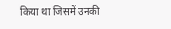किया था जिसमें उनकी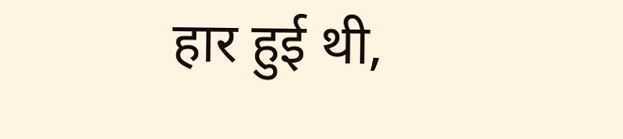हार हुई थी,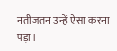नतीजतन उन्हें ऐसा करना पड़ा।